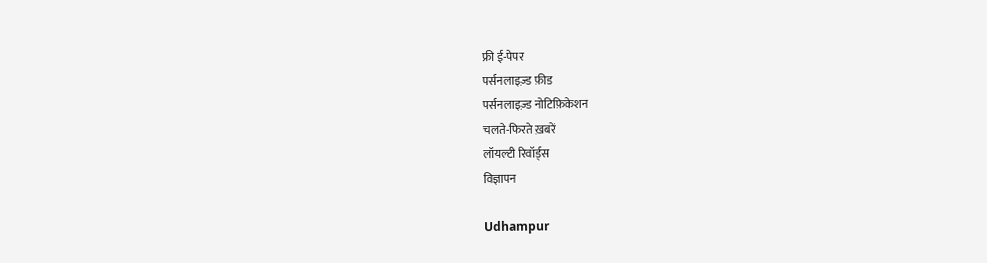फ्री ई-पेपर
पर्सनलाइज़्ड फ़ीड
पर्सनलाइज़्ड नोटिफ़िकेशन
चलते-फिरते ख़बरें
लॉयल्टी रिवॉर्ड्स
विज्ञापन

Udhampur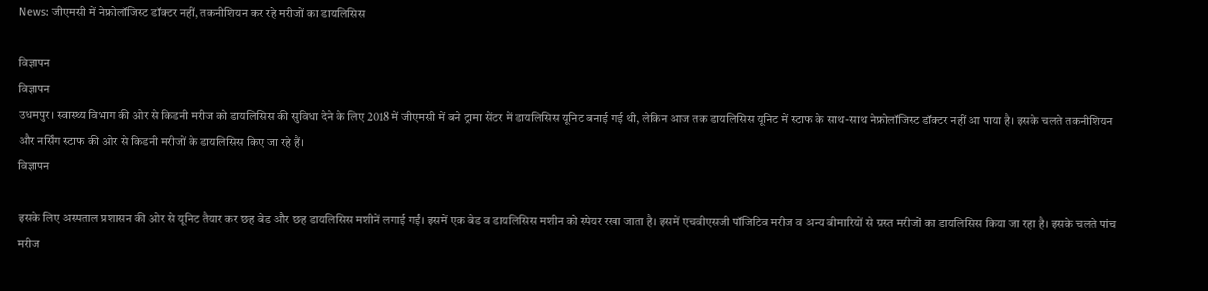News: जीएमसी में नेफ्रोलॉजिस्ट डॉक्टर नहीं, तकनीशियन कर रहे मरीजों का डायलिसिस

विज्ञापन
विज्ञापन
उधमपुर। स्वास्थ्य विभाग की ओर से किडनी मरीज को डायलिसिस की सुविधा देने के लिए 2018 में जीएमसी में बने ट्रामा सेंटर में डायलिसिस यूनिट बनाई गई थी, लेकिन आज तक डायलिसिस यूनिट में स्टाफ के साथ-साथ नेफ्रोलॉजिस्ट डॉक्टर नहीं आ पाया है। इसके चलते तकनीशियन और नर्सिंग स्टाफ की ओर से किडनी मरीजों के डायलिसिस किए जा रहे हैं।
विज्ञापन

इसके लिए अस्पताल प्रशासन की ओर से यूनिट तैयार कर छह बेड और छह डायलिसिस मशीनें लगाई गईं। इसमें एक बेड व डायलिसिस मशीन को स्पेयर रखा जाता है। इसमें एचवीएसजी पॉजिटिव मरीज व अन्य बीमारियों से ग्रस्त मरीजों का डायलिसिस किया जा रहा है। इसके चलते पांच मरीज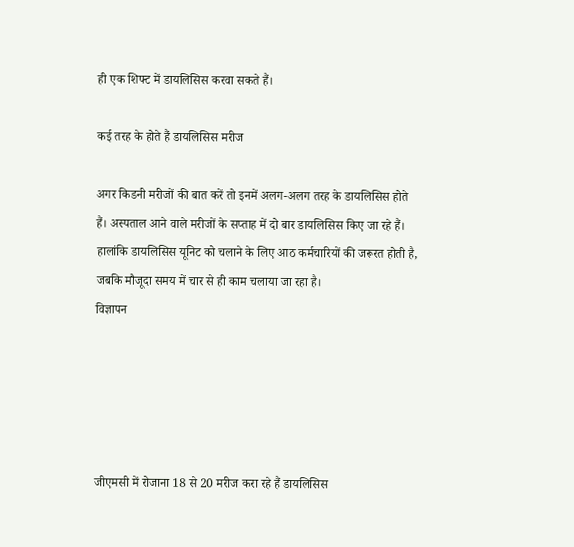ही एक शिफ्ट में डायलिसिस करवा सकते हैं।

कई तरह के होते हैं डायलिसिस मरीज

अगर किडनी मरीजों की बात करें तो इनमें अलग-अलग तरह के डायलिसिस होते हैं। अस्पताल आने वाले मरीजों के सप्ताह में दो बार डायलिसिस किए जा रहे हैं। हालांकि डायलिसिस यूनिट को चलाने के लिए आठ कर्मचारियों की जरूरत होती है, जबकि मौजूदा समय में चार से ही काम चलाया जा रहा है।
विज्ञापन





जीएमसी में रोजाना 18 से 20 मरीज करा रहे हैं डायलिसिस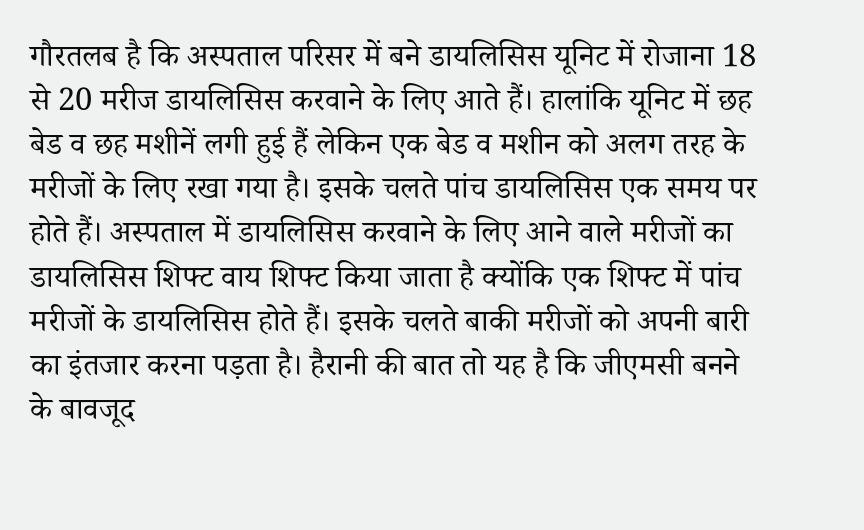गौरतलब है कि अस्पताल परिसर में बने डायलिसिस यूनिट में रोजाना 18 से 20 मरीज डायलिसिस करवाने के लिए आते हैं। हालांकि यूनिट में छह बेड व छह मशीनें लगी हुई हैं लेकिन एक बेड व मशीन को अलग तरह के मरीजों के लिए रखा गया है। इसके चलते पांच डायलिसिस एक समय पर होते हैं। अस्पताल में डायलिसिस करवाने के लिए आने वाले मरीजों का डायलिसिस शिफ्ट वाय शिफ्ट किया जाता है क्योंकि एक शिफ्ट में पांच मरीजों के डायलिसिस होते हैं। इसके चलते बाकी मरीजों को अपनी बारी का इंतजार करना पड़ता है। हैरानी की बात तो यह है कि जीएमसी बनने के बावजूद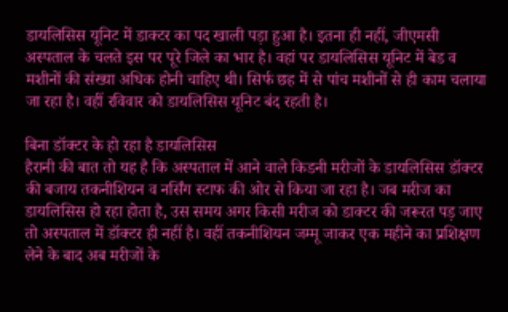डायलिसिस यूनिट में डाक्टर का पद खाली पड़ा हुआ है। इतना ही नहीं, जीएमसी अस्पताल के चलते इस पर पूरे जिले का भार है। वहां पर डायलिसिस यूनिट में बेड व मशीनों की संख्या अधिक होनी चाहिए थी। सिर्फ छह में से पांच मशीनों से ही काम चलाया जा रहा है। वहीं रविवार को डायलिसिस यूनिट बंद रहती है।

बिना डॉक्टर के हो रहा है डायलिसिस
हैरानी की बात तो यह है कि अस्पताल में आने वाले किडनी मरीजों के डायलिसिस डॉक्टर की बजाय तकनीशियन व नर्सिंग स्टाफ की ओर से किया जा रहा है। जब मरीज का डायलिसिस हो रहा होता है, उस समय अगर किसी मरीज को डाक्टर की जरूरत पड़ जाए तो अस्पताल में डॉक्टर ही नहीं है। वहीं तकनीशियन जम्मू जाकर एक महीने का प्रशिक्षण लेने के बाद अब मरीजों के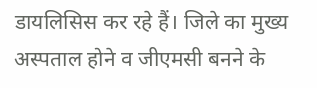डायलिसिस कर रहे हैं। जिले का मुख्य अस्पताल होने व जीएमसी बनने के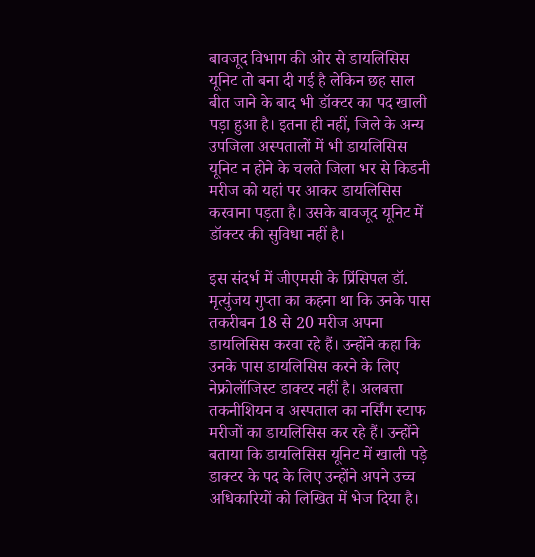बावजूद विभाग की ओर से डायलिसिस यूनिट तो बना दी गई है लेकिन छह साल बीत जाने के बाद भी डॉक्टर का पद खाली पड़ा हुआ है। इतना ही नहीं, जिले के अन्य उपजिला अस्पतालों में भी डायलिसिस यूनिट न होने के चलते जिला भर से किडनी मरीज को यहां पर आकर डायलिसिस करवाना पड़ता है। उसके बावजूद यूनिट में डॉक्टर की सुविधा नहीं है।

इस संदर्भ में जीएमसी के प्रिंसिपल डॉ. मृत्युंजय गुप्ता का कहना था कि उनके पास तकरीबन 18 से 20 मरीज अपना डायलिसिस करवा रहे हैं। उन्होंने कहा कि उनके पास डायलिसिस करने के लिए नेफ्रोलॉजिस्ट डाक्टर नहीं है। अलबत्ता तकनीशियन व अस्पताल का नर्सिंग स्टाफ मरीजों का डायलिसिस कर रहे हैं। उन्होंने बताया कि डायलिसिस यूनिट में खाली पड़े डाक्टर के पद के लिए उन्होंने अपने उच्च अधिकारियों को लिखित में भेज दिया है।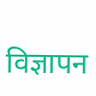विज्ञापन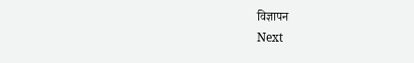विज्ञापन
Next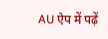AU ऐप में पढ़ें